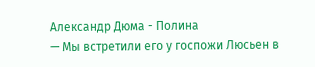Александр Дюма - Полина
— Мы встретили его у госпожи Люсьен в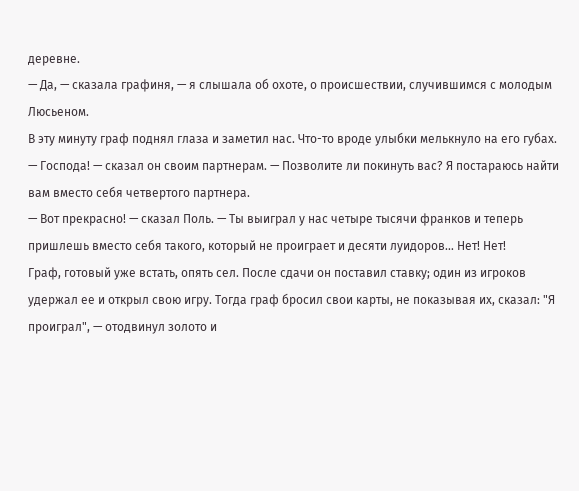деревне.
— Да, — сказала графиня, — я слышала об охоте, о происшествии, случившимся с молодым Люсьеном.
В эту минуту граф поднял глаза и заметил нас. Что-то вроде улыбки мелькнуло на его губах.
— Господа! — сказал он своим партнерам. — Позволите ли покинуть вас? Я постараюсь найти вам вместо себя четвертого партнера.
— Вот прекрасно! — сказал Поль. — Ты выиграл у нас четыре тысячи франков и теперь пришлешь вместо себя такого, который не проиграет и десяти луидоров… Нет! Нет!
Граф, готовый уже встать, опять сел. После сдачи он поставил ставку; один из игроков удержал ее и открыл свою игру. Тогда граф бросил свои карты, не показывая их, сказал: "Я проиграл", — отодвинул золото и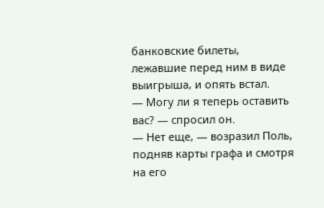банковские билеты, лежавшие перед ним в виде выигрыша, и опять встал.
— Могу ли я теперь оставить вас? — спросил он.
— Нет еще, — возразил Поль, подняв карты графа и смотря на его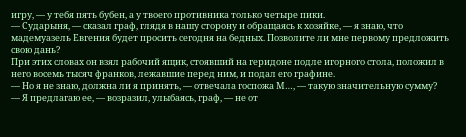игру, — у тебя пять бубен, а у твоего противника только четыре пики.
— Сударыня, — сказал граф, глядя в нашу сторону и обращаясь к хозяйке, — я знаю, что мадемуазель Евгения будет просить сегодня на бедных. Позволите ли мне первому предложить свою дань?
При этих словах он взял рабочий ящик, стоявший на геридоне подле игорного стола, положил в него восемь тысяч франков, лежавшие перед ним, и подал его графине.
— Но я не знаю, должна ли я принять, — отвечала госпожа М…, — такую значительную сумму?
— Я предлагаю ее, — возразил, улыбаясь, граф, — не от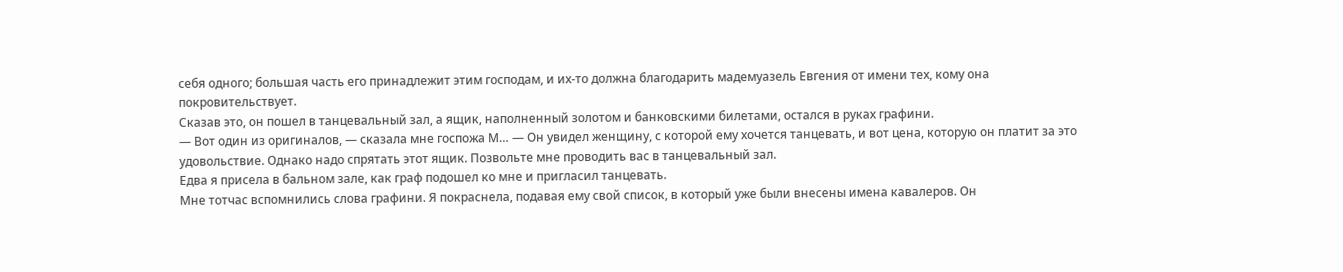себя одного; большая часть его принадлежит этим господам, и их-то должна благодарить мадемуазель Евгения от имени тех, кому она покровительствует.
Сказав это, он пошел в танцевальный зал, а ящик, наполненный золотом и банковскими билетами, остался в руках графини.
— Вот один из оригиналов, — сказала мне госпожа М… — Он увидел женщину, с которой ему хочется танцевать, и вот цена, которую он платит за это удовольствие. Однако надо спрятать этот ящик. Позвольте мне проводить вас в танцевальный зал.
Едва я присела в бальном зале, как граф подошел ко мне и пригласил танцевать.
Мне тотчас вспомнились слова графини. Я покраснела, подавая ему свой список, в который уже были внесены имена кавалеров. Он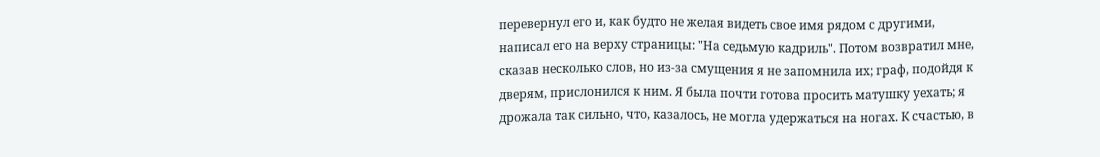перевернул его и, как будто не желая видеть свое имя рядом с другими, написал его на верху страницы: "На седьмую кадриль". Потом возвратил мне, сказав несколько слов, но из-за смущения я не запомнила их; граф, подойдя к дверям, прислонился к ним. Я была почти готова просить матушку уехать; я дрожала так сильно, что, казалось, не могла удержаться на ногах. К счастью, в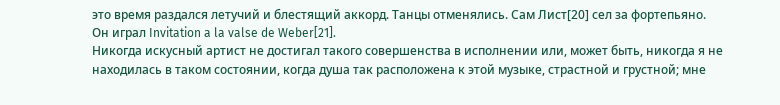это время раздался летучий и блестящий аккорд. Танцы отменялись. Сам Лист[20] сел за фортепьяно.
Он играл Invitation a la valse de Weber[21].
Никогда искусный артист не достигал такого совершенства в исполнении или, может быть, никогда я не находилась в таком состоянии, когда душа так расположена к этой музыке, страстной и грустной; мне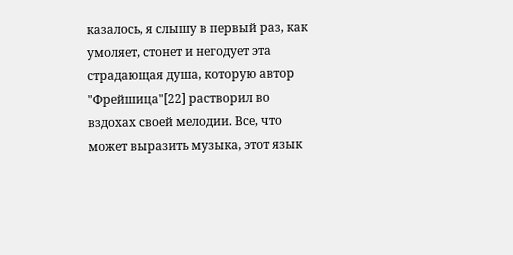казалось, я слышу в первый раз, как умоляет, стонет и негодует эта страдающая душа, которую автор "Фрейшица"[22] растворил во вздохах своей мелодии. Все, что может выразить музыка, этот язык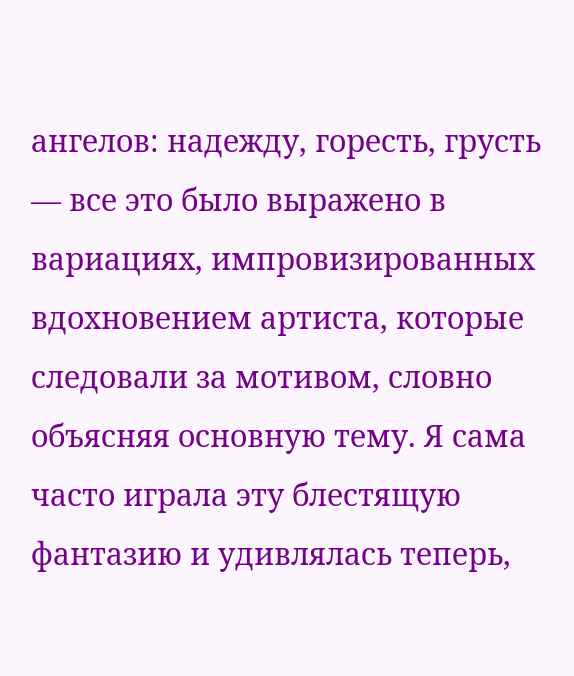ангелов: надежду, горесть, грусть — все это было выражено в вариациях, импровизированных вдохновением артиста, которые следовали за мотивом, словно объясняя основную тему. Я сама часто играла эту блестящую фантазию и удивлялась теперь,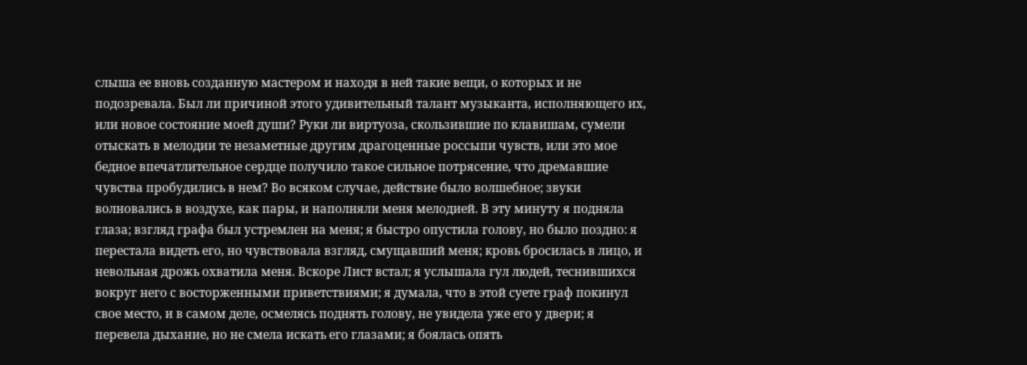слыша ее вновь созданную мастером и находя в ней такие вещи, о которых и не подозревала. Был ли причиной этого удивительный талант музыканта, исполняющего их, или новое состояние моей души? Руки ли виртуоза, скользившие по клавишам, сумели отыскать в мелодии те незаметные другим драгоценные россыпи чувств, или это мое бедное впечатлительное сердце получило такое сильное потрясение, что дремавшие чувства пробудились в нем? Во всяком случае, действие было волшебное; звуки волновались в воздухе, как пары, и наполняли меня мелодией. В эту минуту я подняла глаза; взгляд графа был устремлен на меня; я быстро опустила голову, но было поздно: я перестала видеть его, но чувствовала взгляд, смущавший меня; кровь бросилась в лицо, и невольная дрожь охватила меня. Вскоре Лист встал; я услышала гул людей, теснившихся вокруг него с восторженными приветствиями; я думала, что в этой суете граф покинул свое место, и в самом деле, осмелясь поднять голову, не увидела уже его у двери; я перевела дыхание, но не смела искать его глазами; я боялась опять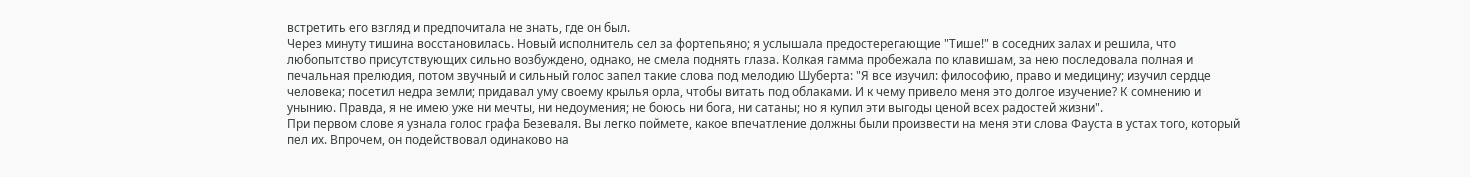встретить его взгляд и предпочитала не знать, где он был.
Через минуту тишина восстановилась. Новый исполнитель сел за фортепьяно; я услышала предостерегающие "Тише!" в соседних залах и решила, что любопытство присутствующих сильно возбуждено, однако, не смела поднять глаза. Колкая гамма пробежала по клавишам, за нею последовала полная и печальная прелюдия, потом звучный и сильный голос запел такие слова под мелодию Шуберта: "Я все изучил: философию, право и медицину; изучил сердце человека; посетил недра земли; придавал уму своему крылья орла, чтобы витать под облаками. И к чему привело меня это долгое изучение? К сомнению и унынию. Правда, я не имею уже ни мечты, ни недоумения; не боюсь ни бога, ни сатаны; но я купил эти выгоды ценой всех радостей жизни".
При первом слове я узнала голос графа Безеваля. Вы легко поймете, какое впечатление должны были произвести на меня эти слова Фауста в устах того, который пел их. Впрочем, он подействовал одинаково на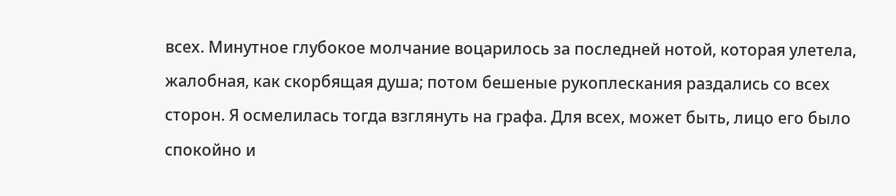всех. Минутное глубокое молчание воцарилось за последней нотой, которая улетела, жалобная, как скорбящая душа; потом бешеные рукоплескания раздались со всех сторон. Я осмелилась тогда взглянуть на графа. Для всех, может быть, лицо его было спокойно и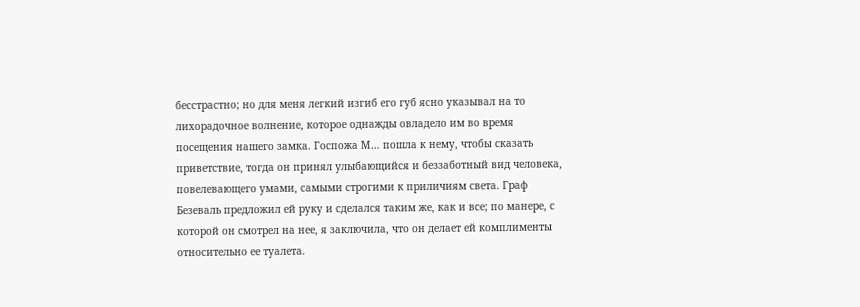бесстрастно; но для меня легкий изгиб его губ ясно указывал на то лихорадочное волнение, которое однажды овладело им во время посещения нашего замка. Госпожа М… пошла к нему, чтобы сказать приветствие, тогда он принял улыбающийся и беззаботный вид человека, повелевающего умами, самыми строгими к приличиям света. Граф Безеваль предложил ей руку и сделался таким же, как и все; по манере, с которой он смотрел на нее, я заключила, что он делает ей комплименты относительно ее туалета.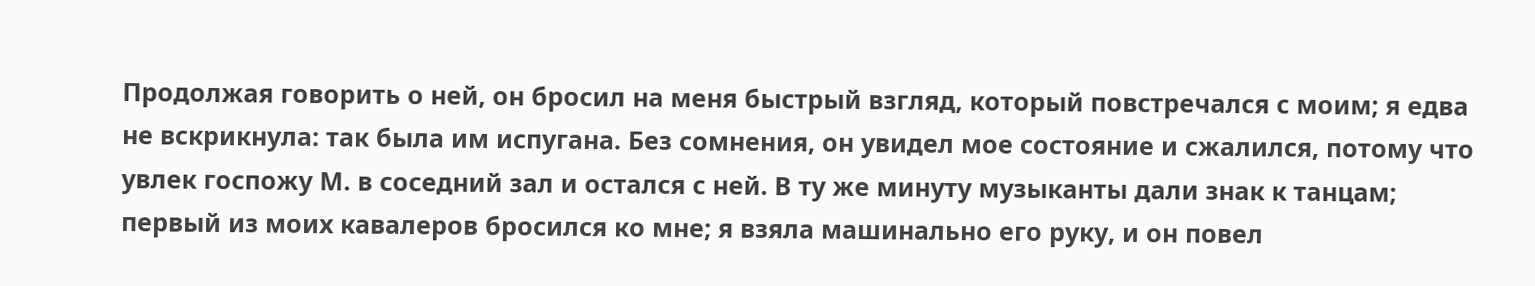Продолжая говорить о ней, он бросил на меня быстрый взгляд, который повстречался с моим; я едва не вскрикнула: так была им испугана. Без сомнения, он увидел мое состояние и сжалился, потому что увлек госпожу М. в соседний зал и остался с ней. В ту же минуту музыканты дали знак к танцам; первый из моих кавалеров бросился ко мне; я взяла машинально его руку, и он повел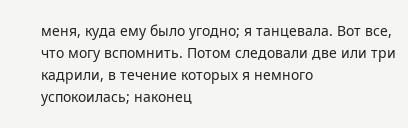меня, куда ему было угодно; я танцевала. Вот все, что могу вспомнить. Потом следовали две или три кадрили, в течение которых я немного успокоилась; наконец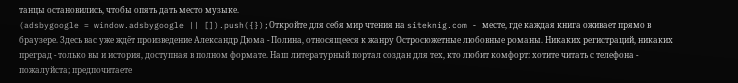танцы остановились, чтобы опять дать место музыке.
(adsbygoogle = window.adsbygoogle || []).push({});Откройте для себя мир чтения на siteknig.com - месте, где каждая книга оживает прямо в браузере. Здесь вас уже ждёт произведение Александр Дюма - Полина, относящееся к жанру Остросюжетные любовные романы. Никаких регистраций, никаких преград - только вы и история, доступная в полном формате. Наш литературный портал создан для тех, кто любит комфорт: хотите читать с телефона - пожалуйста; предпочитаете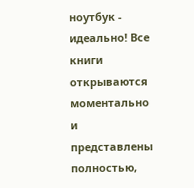ноутбук - идеально! Все книги открываются моментально и представлены полностью,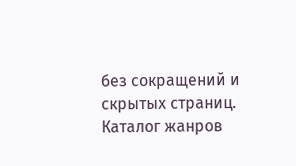без сокращений и скрытых страниц. Каталог жанров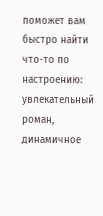поможет вам быстро найти что-то по настроению: увлекательный роман, динамичное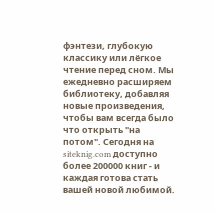фэнтези, глубокую классику или лёгкое чтение перед сном. Мы ежедневно расширяем библиотеку, добавляя новые произведения, чтобы вам всегда было что открыть "на потом". Сегодня на siteknig.com доступно более 200000 книг - и каждая готова стать вашей новой любимой.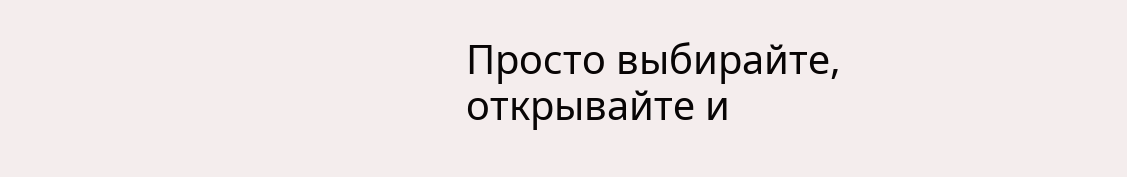Просто выбирайте, открывайте и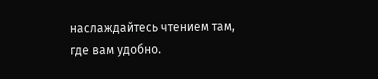наслаждайтесь чтением там, где вам удобно.